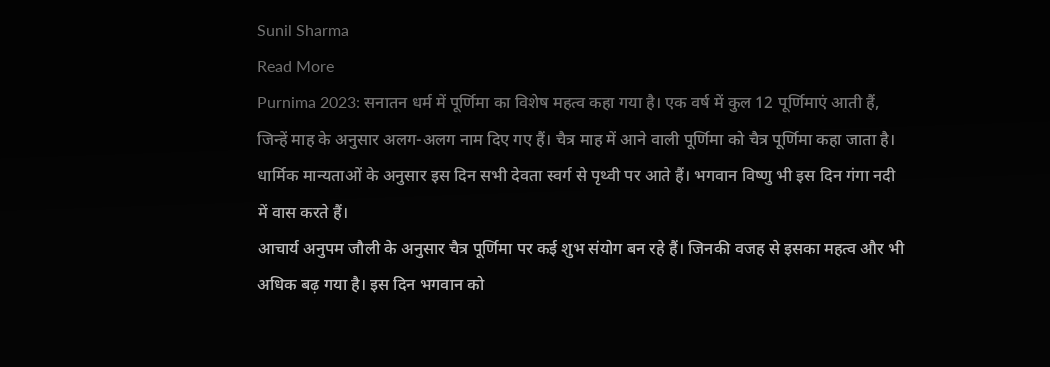Sunil Sharma
Read More
Purnima 2023: सनातन धर्म में पूर्णिमा का विशेष महत्व कहा गया है। एक वर्ष में कुल 12 पूर्णिमाएं आती हैं, जिन्हें माह के अनुसार अलग-अलग नाम दिए गए हैं। चैत्र माह में आने वाली पूर्णिमा को चैत्र पूर्णिमा कहा जाता है। धार्मिक मान्यताओं के अनुसार इस दिन सभी देवता स्वर्ग से पृथ्वी पर आते हैं। भगवान विष्णु भी इस दिन गंगा नदी में वास करते हैं।
आचार्य अनुपम जौली के अनुसार चैत्र पूर्णिमा पर कई शुभ संयोग बन रहे हैं। जिनकी वजह से इसका महत्व और भी अधिक बढ़ गया है। इस दिन भगवान को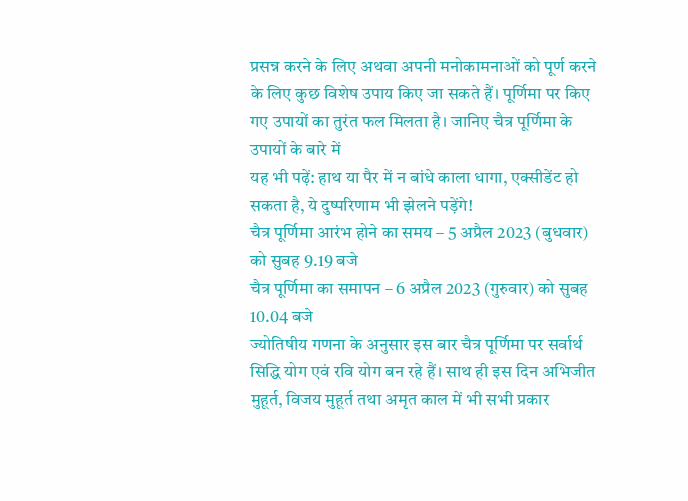प्रसन्न करने के लिए अथवा अपनी मनोकामनाओं को पूर्ण करने के लिए कुछ विशेष उपाय किए जा सकते हैं। पूर्णिमा पर किए गए उपायों का तुरंत फल मिलता है। जानिए चैत्र पूर्णिमा के उपायों के बारे में
यह भी पढ़ें: हाथ या पैर में न बांधे काला धागा, एक्सीडेंट हो सकता है, ये दुष्परिणाम भी झेलने पड़ेंगे!
चैत्र पूर्णिमा आरंभ होने का समय – 5 अप्रैल 2023 (बुधवार) को सुबह 9.19 बजे
चैत्र पूर्णिमा का समापन – 6 अप्रैल 2023 (गुरुवार) को सुबह 10.04 बजे
ज्योतिषीय गणना के अनुसार इस बार चैत्र पूर्णिमा पर सर्वार्थ सिद्धि योग एवं रवि योग बन रहे हैं। साथ ही इस दिन अभिजीत मुहूर्त, विजय मुहूर्त तथा अमृत काल में भी सभी प्रकार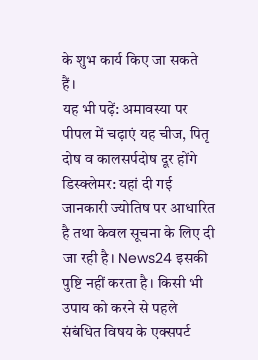के शुभ कार्य किए जा सकते हैं।
यह भी पढ़ें: अमावस्या पर पीपल में चढ़ाएं यह चीज, पितृ दोष व कालसर्पदोष दूर होंगे
डिस्क्लेमर: यहां दी गई जानकारी ज्योतिष पर आधारित है तथा केवल सूचना के लिए दी जा रही है। News24 इसकी पुष्टि नहीं करता है। किसी भी उपाय को करने से पहले संबंधित विषय के एक्सपर्ट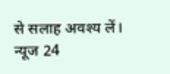से सलाह अवश्य लें।
न्यूज 24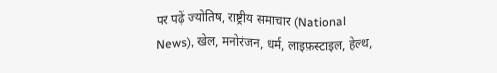पर पढ़ें ज्योतिष, राष्ट्रीय समाचार (National News), खेल, मनोरंजन, धर्म, लाइफ़स्टाइल, हेल्थ,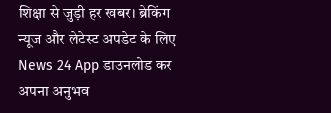शिक्षा से जुड़ी हर खबर। ब्रेकिंग न्यूज और लेटेस्ट अपडेट के लिए News 24 App डाउनलोड कर अपना अनुभव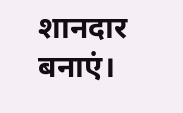शानदार बनाएं।